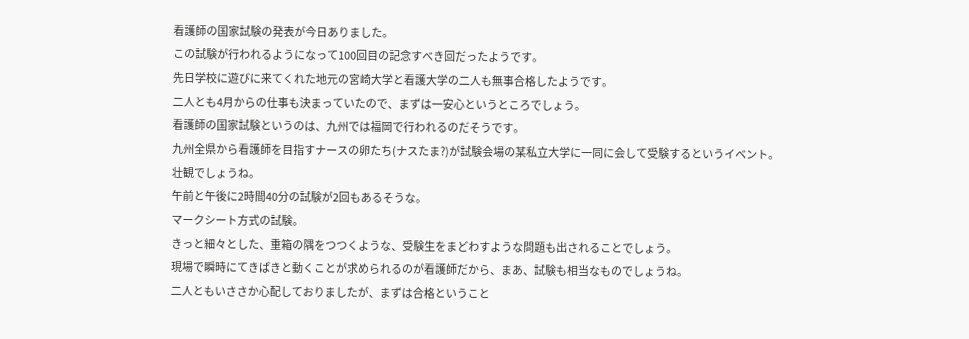看護師の国家試験の発表が今日ありました。
この試験が行われるようになって100回目の記念すべき回だったようです。
先日学校に遊びに来てくれた地元の宮崎大学と看護大学の二人も無事合格したようです。
二人とも4月からの仕事も決まっていたので、まずは一安心というところでしょう。
看護師の国家試験というのは、九州では福岡で行われるのだそうです。
九州全県から看護師を目指すナースの卵たち(ナスたま?)が試験会場の某私立大学に一同に会して受験するというイベント。
壮観でしょうね。
午前と午後に2時間40分の試験が2回もあるそうな。
マークシート方式の試験。
きっと細々とした、重箱の隅をつつくような、受験生をまどわすような問題も出されることでしょう。
現場で瞬時にてきぱきと動くことが求められるのが看護師だから、まあ、試験も相当なものでしょうね。
二人ともいささか心配しておりましたが、まずは合格ということ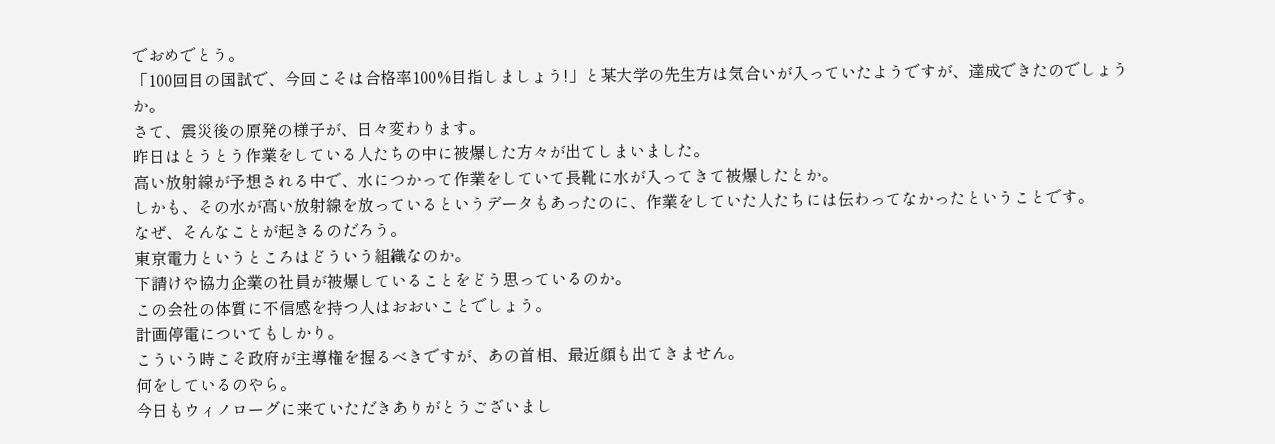でおめでとう。
「100回目の国試で、今回こそは合格率100%目指しましょう!」と某大学の先生方は気合いが入っていたようですが、達成できたのでしょうか。
さて、震災後の原発の様子が、日々変わります。
昨日はとうとう作業をしている人たちの中に被爆した方々が出てしまいました。
高い放射線が予想される中で、水につかって作業をしていて長靴に水が入ってきて被爆したとか。
しかも、その水が高い放射線を放っているというデータもあったのに、作業をしていた人たちには伝わってなかったということです。
なぜ、そんなことが起きるのだろう。
東京電力というところはどういう組織なのか。
下請けや協力企業の社員が被爆していることをどう思っているのか。
この会社の体質に不信感を持つ人はおおいことでしょう。
計画停電についてもしかり。
こういう時こそ政府が主導権を握るべきですが、あの首相、最近顔も出てきません。
何をしているのやら。
今日もウィノローグに来ていただきありがとうございまし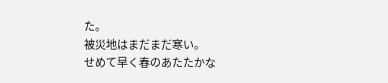た。
被災地はまだまだ寒い。
せめて早く春のあたたかな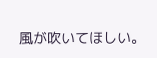風が吹いてほしい。